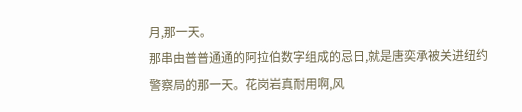月,那一天。
那串由普普通通的阿拉伯数字组成的忌日,就是唐奕承被关进纽约警察局的那一天。花岗岩真耐用啊,风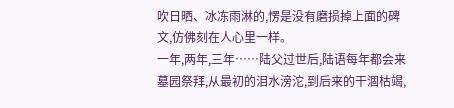吹日晒、冰冻雨淋的,愣是没有磨损掉上面的碑文,仿佛刻在人心里一样。
一年,两年,三年……陆父过世后,陆语每年都会来墓园祭拜,从最初的泪水滂沱,到后来的干涸枯竭,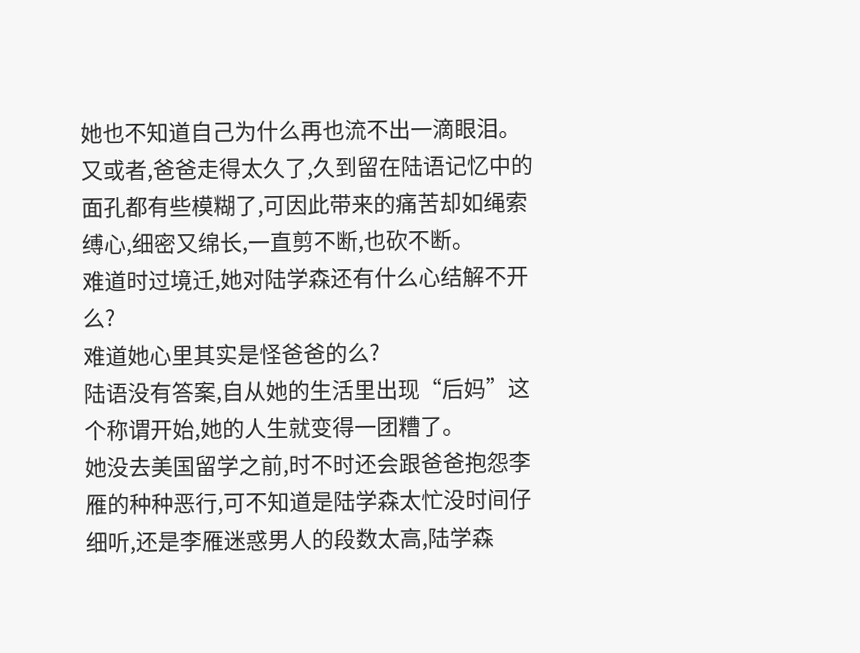她也不知道自己为什么再也流不出一滴眼泪。
又或者,爸爸走得太久了,久到留在陆语记忆中的面孔都有些模糊了,可因此带来的痛苦却如绳索缚心,细密又绵长,一直剪不断,也砍不断。
难道时过境迁,她对陆学森还有什么心结解不开么?
难道她心里其实是怪爸爸的么?
陆语没有答案,自从她的生活里出现“后妈”这个称谓开始,她的人生就变得一团糟了。
她没去美国留学之前,时不时还会跟爸爸抱怨李雁的种种恶行,可不知道是陆学森太忙没时间仔细听,还是李雁迷惑男人的段数太高,陆学森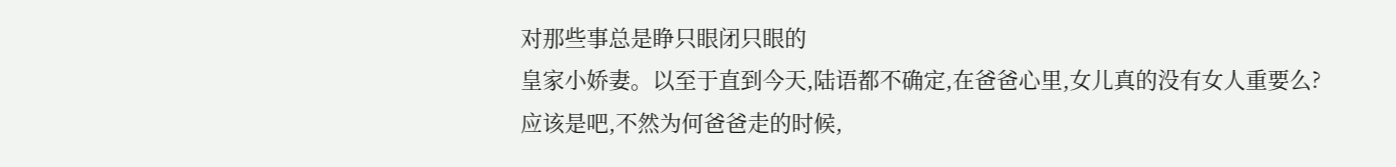对那些事总是睁只眼闭只眼的
皇家小娇妻。以至于直到今天,陆语都不确定,在爸爸心里,女儿真的没有女人重要么?
应该是吧,不然为何爸爸走的时候,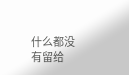什么都没有留给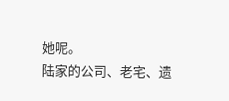她呢。
陆家的公司、老宅、遗